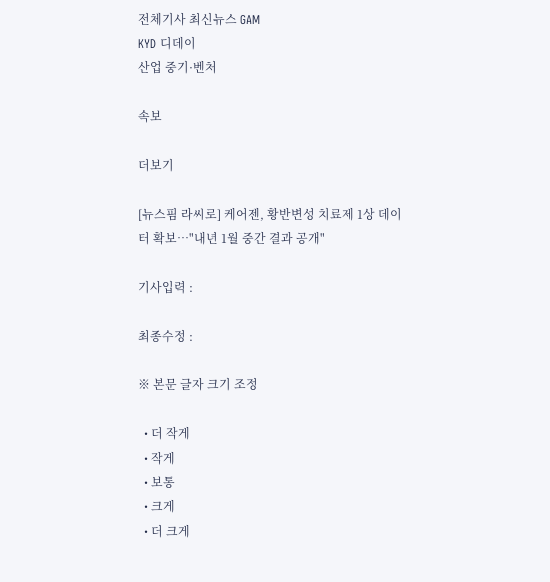전체기사 최신뉴스 GAM
KYD 디데이
산업 중기·벤처

속보

더보기

[뉴스핌 라씨로] 케어젠, 황반변성 치료제 1상 데이터 확보…"내년 1월 중간 결과 공개"

기사입력 :

최종수정 :

※ 본문 글자 크기 조정

  • 더 작게
  • 작게
  • 보통
  • 크게
  • 더 크게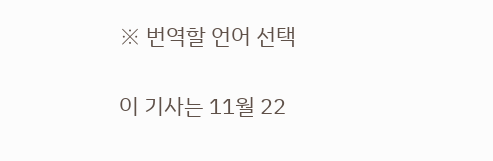※ 번역할 언어 선택

이 기사는 11월 22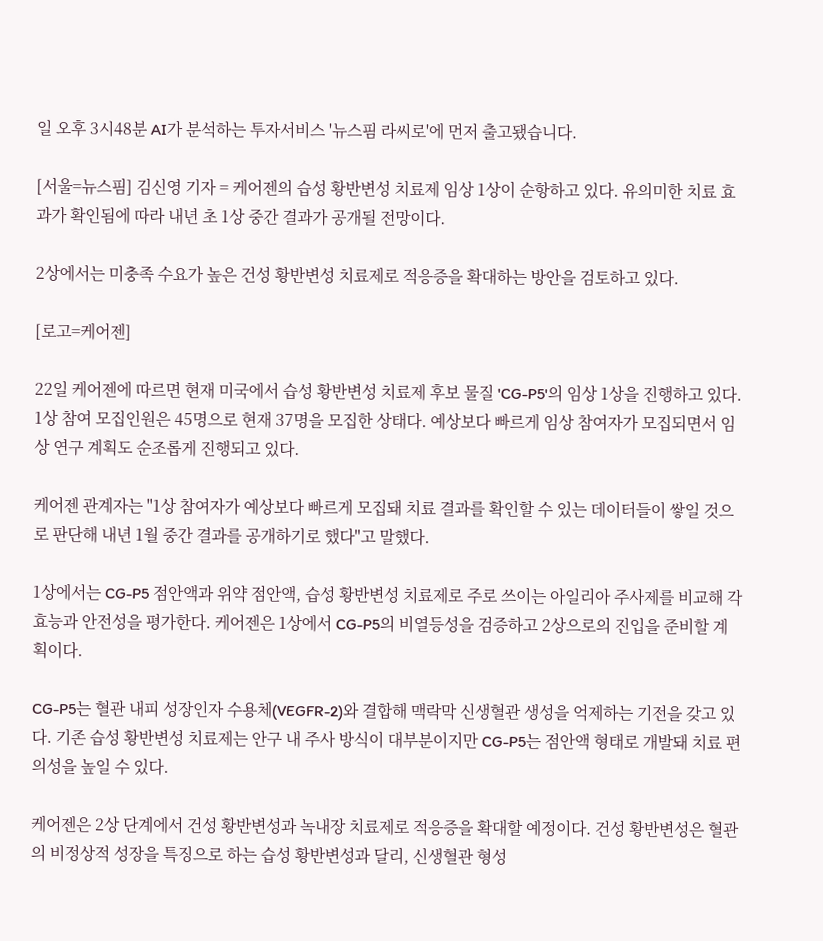일 오후 3시48분 AI가 분석하는 투자서비스 '뉴스핌 라씨로'에 먼저 출고됐습니다.

[서울=뉴스핌] 김신영 기자 = 케어젠의 습성 황반변성 치료제 임상 1상이 순항하고 있다. 유의미한 치료 효과가 확인됨에 따라 내년 초 1상 중간 결과가 공개될 전망이다.

2상에서는 미충족 수요가 높은 건성 황반변성 치료제로 적응증을 확대하는 방안을 검토하고 있다.

[로고=케어젠]

22일 케어젠에 따르면 현재 미국에서 습성 황반변성 치료제 후보 물질 'CG-P5'의 임상 1상을 진행하고 있다. 1상 참여 모집인원은 45명으로 현재 37명을 모집한 상태다. 예상보다 빠르게 임상 참여자가 모집되면서 임상 연구 계획도 순조롭게 진행되고 있다.

케어젠 관계자는 "1상 참여자가 예상보다 빠르게 모집돼 치료 결과를 확인할 수 있는 데이터들이 쌓일 것으로 판단해 내년 1월 중간 결과를 공개하기로 했다"고 말했다.

1상에서는 CG-P5 점안액과 위약 점안액, 습성 황반변성 치료제로 주로 쓰이는 아일리아 주사제를 비교해 각 효능과 안전성을 평가한다. 케어젠은 1상에서 CG-P5의 비열등성을 검증하고 2상으로의 진입을 준비할 계획이다.

CG-P5는 혈관 내피 성장인자 수용체(VEGFR-2)와 결합해 맥락막 신생혈관 생성을 억제하는 기전을 갖고 있다. 기존 습성 황반변성 치료제는 안구 내 주사 방식이 대부분이지만 CG-P5는 점안액 형태로 개발돼 치료 편의성을 높일 수 있다.

케어젠은 2상 단계에서 건성 황반변성과 녹내장 치료제로 적응증을 확대할 예정이다. 건성 황반변성은 혈관의 비정상적 성장을 특징으로 하는 습성 황반변성과 달리, 신생혈관 형성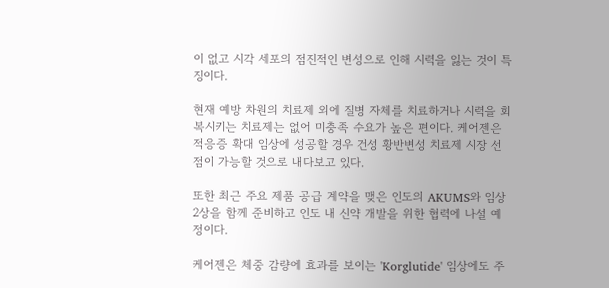이 없고 시각 세포의 점진적인 변성으로 인해 시력을 잃는 것이 특징이다.

현재 예방 차원의 치료제 외에 질병 자체를 치료하거나 시력을 회복시키는 치료제는 없어 미충족 수요가 높은 편이다. 케어젠은 적응증 확대 임상에 성공할 경우 건성 황반변성 치료제 시장 선점이 가능할 것으로 내다보고 있다.

또한 최근 주요 제품 공급 계약을 맺은 인도의 AKUMS와 임상 2상을 함께 준비하고 인도 내 신약 개발을 위한 협력에 나설 예정이다.

케어젠은 체중 감량에 효과를 보이는 'Korglutide' 임상에도 주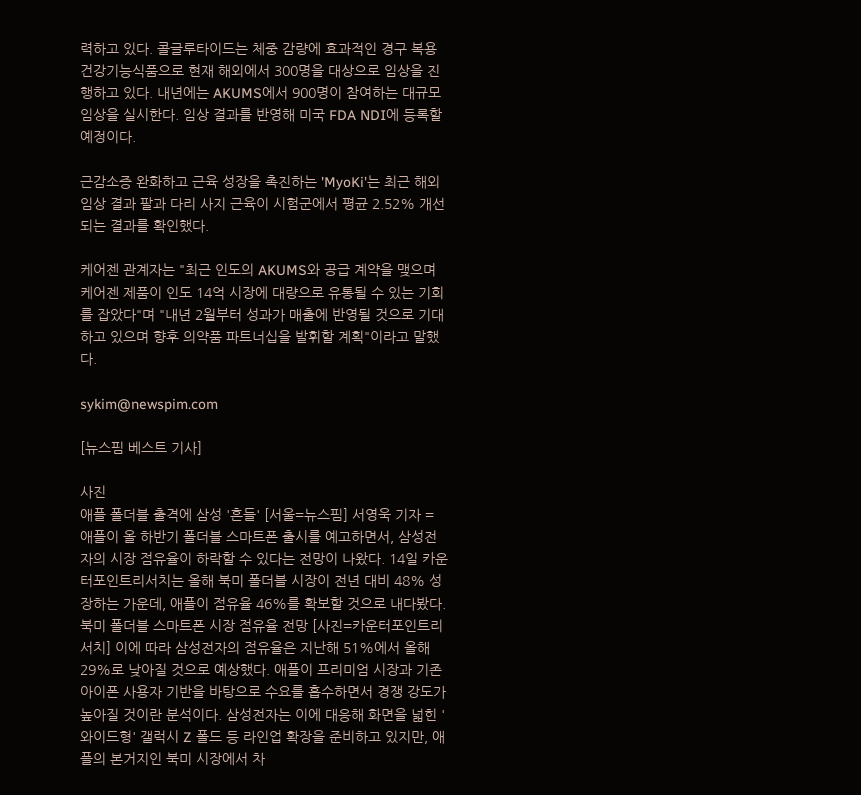력하고 있다. 콜글루타이드는 체중 감량에 효과적인 경구 복용 건강기능식품으로 현재 해외에서 300명을 대상으로 임상을 진행하고 있다. 내년에는 AKUMS에서 900명이 참여하는 대규모 임상을 실시한다. 임상 결과를 반영해 미국 FDA NDI에 등록할 예정이다.

근감소증 완화하고 근육 성장을 촉진하는 'MyoKi'는 최근 해외 임상 결과 팔과 다리 사지 근육이 시험군에서 평균 2.52% 개선되는 결과를 확인했다.

케어젠 관계자는 "최근 인도의 AKUMS와 공급 계약을 맺으며 케어젠 제품이 인도 14억 시장에 대량으로 유통될 수 있는 기회를 잡았다"며 "내년 2월부터 성과가 매출에 반영될 것으로 기대하고 있으며 향후 의약품 파트너십을 발휘할 계획"이라고 말했다.

sykim@newspim.com

[뉴스핌 베스트 기사]

사진
애플 폴더블 출격에 삼성 '흔들' [서울=뉴스핌] 서영욱 기자 = 애플이 올 하반기 폴더블 스마트폰 출시를 예고하면서, 삼성전자의 시장 점유율이 하락할 수 있다는 전망이 나왔다. 14일 카운터포인트리서치는 올해 북미 폴더블 시장이 전년 대비 48% 성장하는 가운데, 애플이 점유율 46%를 확보할 것으로 내다봤다. 북미 폴더블 스마트폰 시장 점유율 전망 [사진=카운터포인트리서치] 이에 따라 삼성전자의 점유율은 지난해 51%에서 올해 29%로 낮아질 것으로 예상했다. 애플이 프리미엄 시장과 기존 아이폰 사용자 기반을 바탕으로 수요를 흡수하면서 경쟁 강도가 높아질 것이란 분석이다. 삼성전자는 이에 대응해 화면을 넓힌 '와이드형' 갤럭시 Z 폴드 등 라인업 확장을 준비하고 있지만, 애플의 본거지인 북미 시장에서 차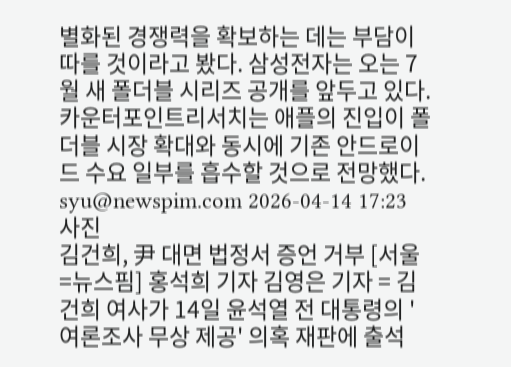별화된 경쟁력을 확보하는 데는 부담이 따를 것이라고 봤다. 삼성전자는 오는 7월 새 폴더블 시리즈 공개를 앞두고 있다. 카운터포인트리서치는 애플의 진입이 폴더블 시장 확대와 동시에 기존 안드로이드 수요 일부를 흡수할 것으로 전망했다. syu@newspim.com 2026-04-14 17:23
사진
김건희, 尹 대면 법정서 증언 거부 [서울=뉴스핌] 홍석희 기자 김영은 기자 = 김건희 여사가 14일 윤석열 전 대통령의 '여론조사 무상 제공' 의혹 재판에 출석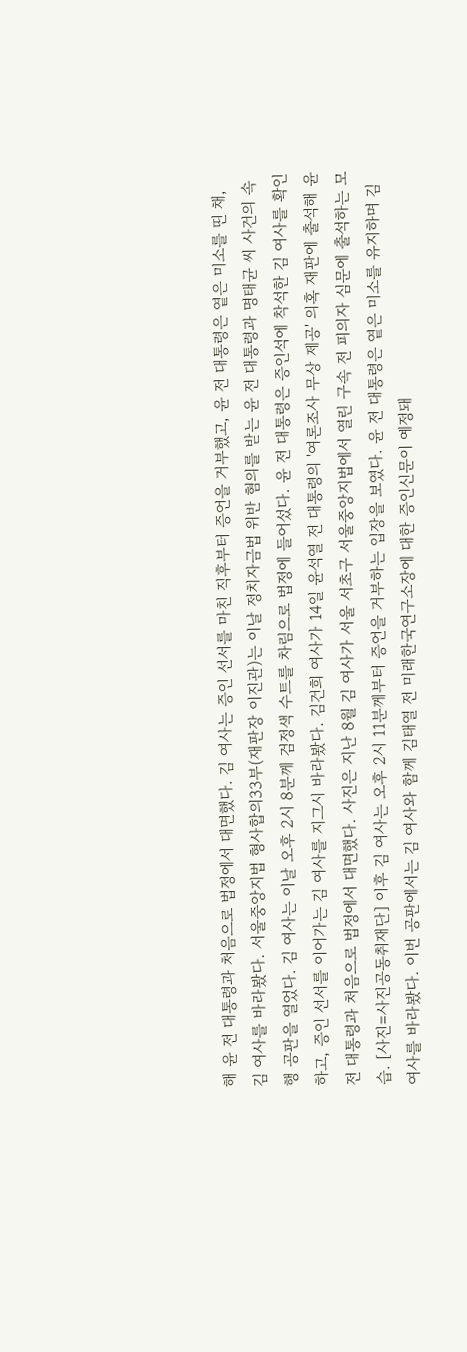해 윤 전 대통령과 처음으로 법정에서 대면했다. 김 여사는 증인 선서를 마친 직후부터 증언을 거부했고, 윤 전 대통령은 옅은 미소를 띤 채, 김 여사를 바라봤다. 서울중앙지법 형사합의33부(재판장 이진관)는 이날 정치자금법 위반 혐의를 받는 윤 전 대통령과 명태균 씨 사건의 속행 공판을 열었다. 김 여사는 이날 오후 2시 8분께 검정색 수트를 차림으로 법정에 들어섰다. 윤 전 대통령은 증인석에 착석한 김 여사를 확인하고, 증인 선서를 이어가는 김 여사를 지그시 바라봤다. 김건희 여사가 14일 윤석열 전 대통령의 '여론조사 무상 제공' 의혹 재판에 출석해 윤 전 대통령과 처음으로 법정에서 대면했다. 사진은 지난 8월 김 여사가 서울 서초구 서울중앙지법에서 열린 구속 전 피의자 심문에 출석하는 모습. [사진=사진공동취재단] 이후 김 여사는 오후 2시 11분께부터 증언을 거부하는 입장을 보였다. 윤 전 대통령은 옅은 미소를 유지하며 김 여사를 바라봤다. 이번 공판에서는 김 여사와 함께 김태열 전 미래한국연구소장에 대한 증인신문이 예정돼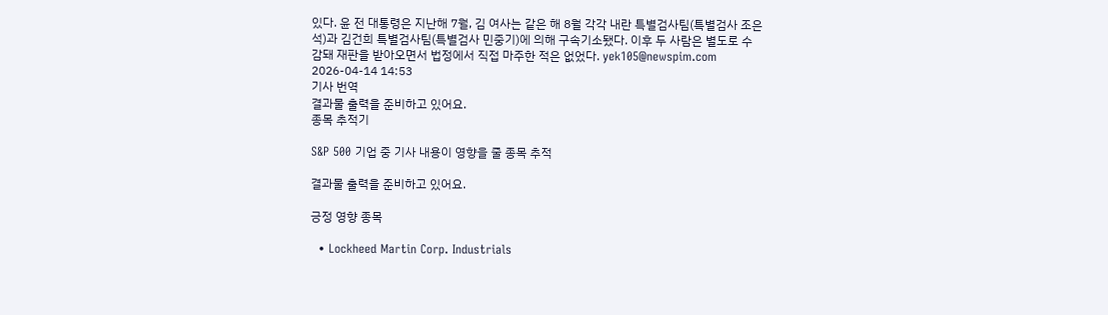있다. 윤 전 대통령은 지난해 7월, 김 여사는 같은 해 8월 각각 내란 특별검사팀(특별검사 조은석)과 김건희 특별검사팀(특별검사 민중기)에 의해 구속기소됐다. 이후 두 사람은 별도로 수감돼 재판을 받아오면서 법정에서 직접 마주한 적은 없었다. yek105@newspim.com   2026-04-14 14:53
기사 번역
결과물 출력을 준비하고 있어요.
종목 추적기

S&P 500 기업 중 기사 내용이 영향을 줄 종목 추적

결과물 출력을 준비하고 있어요.

긍정 영향 종목

  • Lockheed Martin Corp. Industrials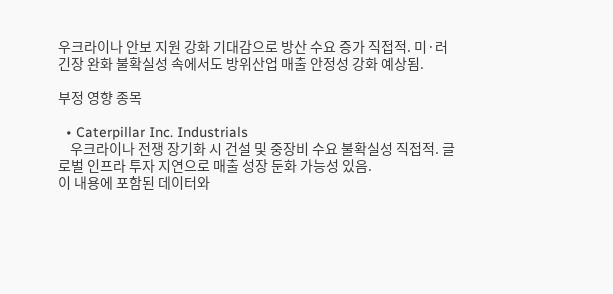우크라이나 안보 지원 강화 기대감으로 방산 수요 증가 직접적. 미·러 긴장 완화 불확실성 속에서도 방위산업 매출 안정성 강화 예상됨.

부정 영향 종목

  • Caterpillar Inc. Industrials
    우크라이나 전쟁 장기화 시 건설 및 중장비 수요 불확실성 직접적. 글로벌 인프라 투자 지연으로 매출 성장 둔화 가능성 있음.
이 내용에 포함된 데이터와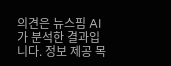의견은 뉴스핌 AI가 분석한 결과입니다. 정보 제공 목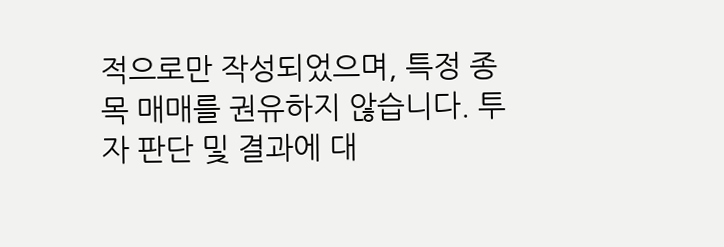적으로만 작성되었으며, 특정 종목 매매를 권유하지 않습니다. 투자 판단 및 결과에 대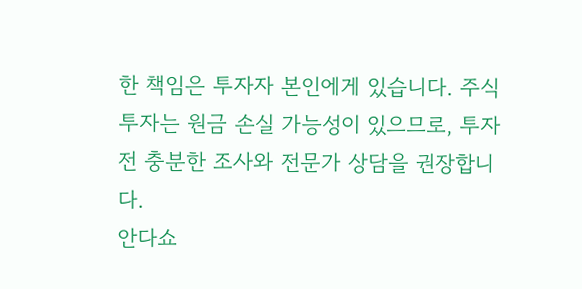한 책임은 투자자 본인에게 있습니다. 주식 투자는 원금 손실 가능성이 있으므로, 투자 전 충분한 조사와 전문가 상담을 권장합니다.
안다쇼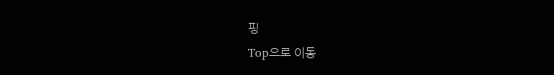핑
Top으로 이동